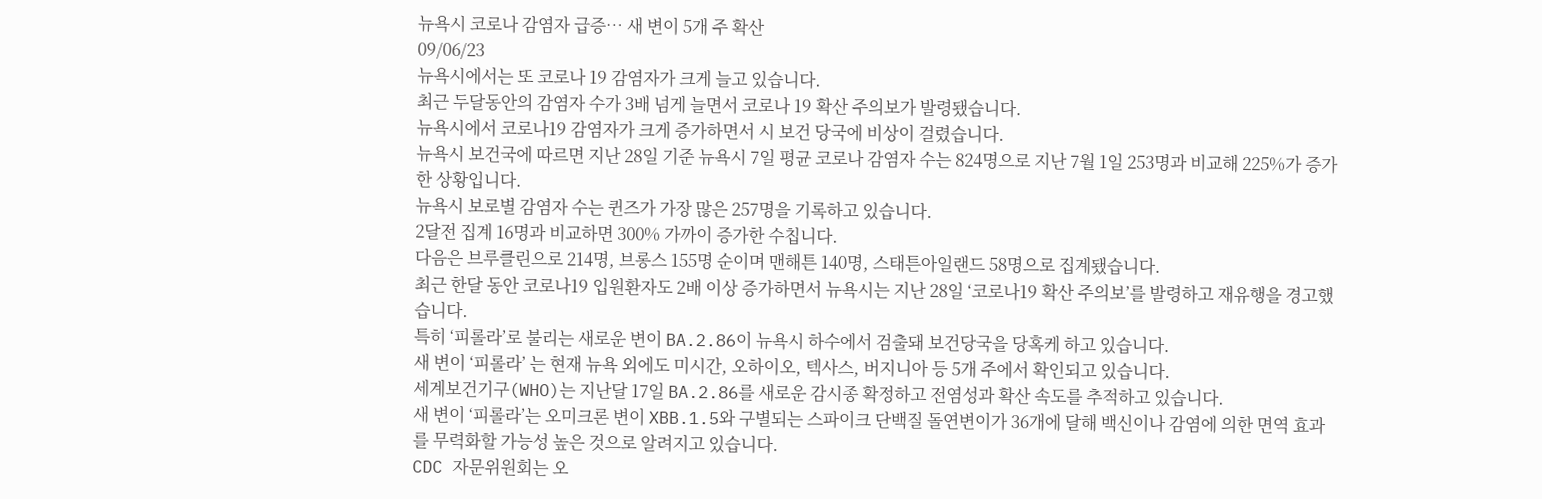뉴욕시 코로나 감염자 급증… 새 변이 5개 주 확산
09/06/23
뉴욕시에서는 또 코로나 19 감염자가 크게 늘고 있습니다.
최근 두달동안의 감염자 수가 3배 넘게 늘면서 코로나 19 확산 주의보가 발령됐습니다.
뉴욕시에서 코로나19 감염자가 크게 증가하면서 시 보건 당국에 비상이 걸렸습니다.
뉴욕시 보건국에 따르면 지난 28일 기준 뉴욕시 7일 평균 코로나 감염자 수는 824명으로 지난 7월 1일 253명과 비교해 225%가 증가한 상황입니다.
뉴욕시 보로별 감염자 수는 퀸즈가 가장 많은 257명을 기록하고 있습니다.
2달전 집계 16명과 비교하면 300% 가까이 증가한 수칩니다.
다음은 브루클린으로 214명, 브롱스 155명 순이며 맨해튼 140명, 스태튼아일랜드 58명으로 집계됐습니다.
최근 한달 동안 코로나19 입원환자도 2배 이상 증가하면서 뉴욕시는 지난 28일 ‘코로나19 확산 주의보’를 발령하고 재유행을 경고했습니다.
특히 ‘피롤라’로 불리는 새로운 변이 BA.2.86이 뉴욕시 하수에서 검출돼 보건당국을 당혹케 하고 있습니다.
새 변이 ‘피롤라’ 는 현재 뉴욕 외에도 미시간, 오하이오, 텍사스, 버지니아 등 5개 주에서 확인되고 있습니다.
세계보건기구(WHO)는 지난달 17일 BA.2.86를 새로운 감시종 확정하고 전염성과 확산 속도를 추적하고 있습니다.
새 변이 ‘피롤라’는 오미크론 변이 XBB.1.5와 구별되는 스파이크 단백질 돌연변이가 36개에 달해 백신이나 감염에 의한 면역 효과를 무력화할 가능성 높은 것으로 알려지고 있습니다.
CDC 자문위원회는 오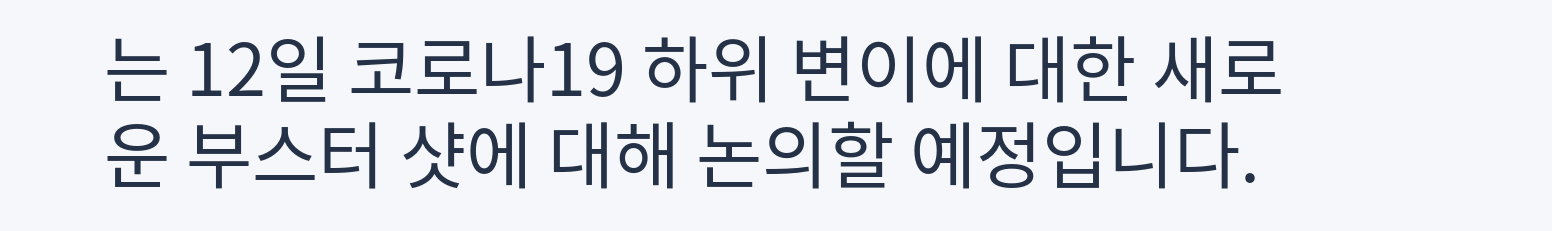는 12일 코로나19 하위 변이에 대한 새로운 부스터 샷에 대해 논의할 예정입니다.